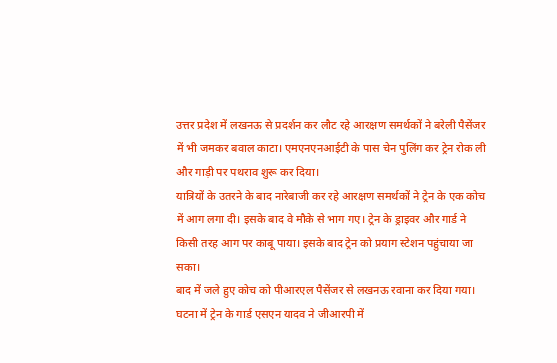उत्तर प्रदेश में लखनऊ से प्रदर्शन कर लौट रहे आरक्षण समर्थकों ने बरेली पैसेंजर में भी जमकर बवाल काटा। एमएनएनआईटी के पास चेन पुलिंग कर ट्रेन रोक ली और गाड़ी पर पथराव शुरू कर दिया।
यात्रियों के उतरने के बाद नारेबाजी कर रहे आरक्षण समर्थकों ने ट्रेन के एक कोच में आग लगा दी। इसके बाद वे मौके से भाग गए। ट्रेन के ड्राइवर और गार्ड ने किसी तरह आग पर काबू पाया। इसके बाद ट्रेन को प्रयाग स्टेशन पहुंचाया जा सका।
बाद में जले हुए कोच को पीआरएल पैसेंजर से लखनऊ रवाना कर दिया गया। घटना में ट्रेन के गार्ड एसएन यादव ने जीआरपी में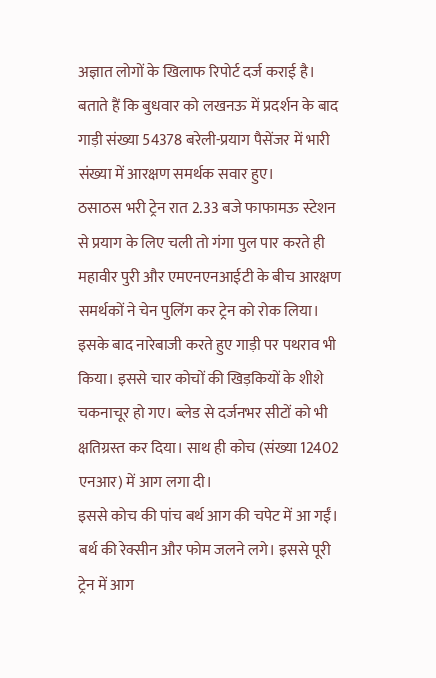अज्ञात लोगों के खिलाफ रिपोर्ट दर्ज कराई है।
बताते हैं कि बुधवार को लखनऊ में प्रदर्शन के बाद गाड़ी संख्या 54378 बरेली-प्रयाग पैसेंजर में भारी संख्या में आरक्षण समर्थक सवार हुए।
ठसाठस भरी ट्रेन रात 2.33 बजे फाफामऊ स्टेशन से प्रयाग के लिए चली तो गंगा पुल पार करते ही महावीर पुरी और एमएनएनआईटी के बीच आरक्षण समर्थकों ने चेन पुलिंग कर ट्रेन को रोक लिया।
इसके बाद नारेबाजी करते हुए गाड़ी पर पथराव भी किया। इससे चार कोचों की खिड़कियों के शीशे चकनाचूर हो गए। ब्लेड से दर्जनभर सीटों को भी क्षतिग्रस्त कर दिया। साथ ही कोच (संख्या 12402 एनआर) में आग लगा दी।
इससे कोच की पांच बर्थ आग की चपेट में आ गईं। बर्थ की रेक्सीन और फोम जलने लगे। इससे पूरी ट्रेन में आग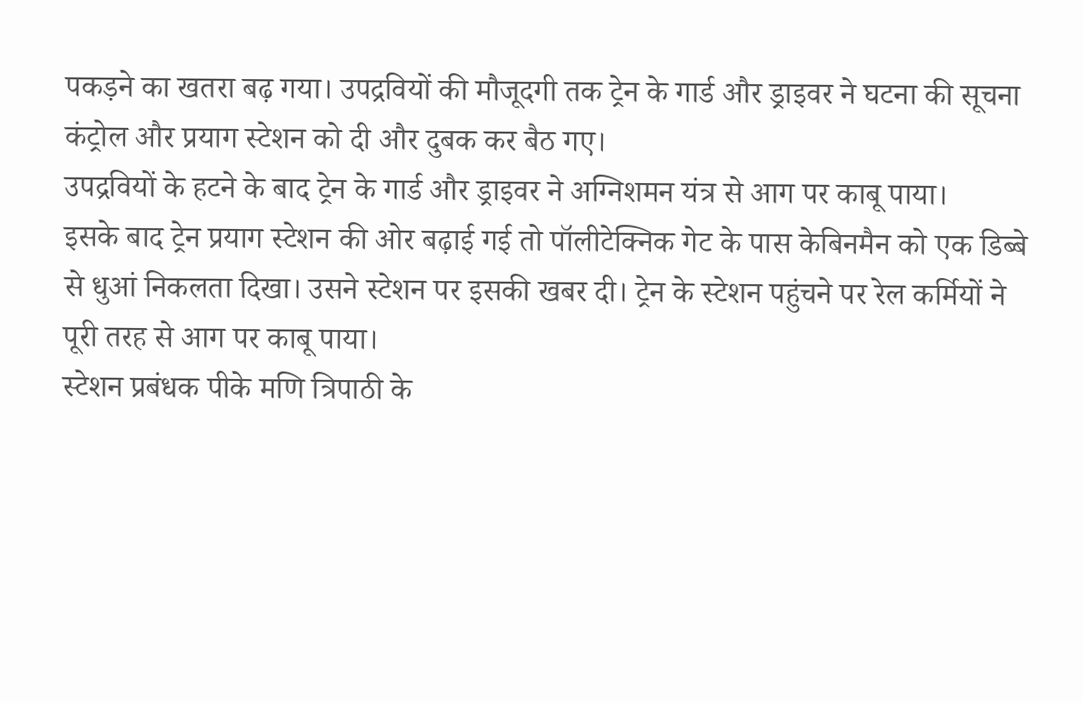पकड़ने का खतरा बढ़ गया। उपद्रवियों की मौजूदगी तक ट्रेन के गार्ड और ड्राइवर ने घटना की सूचना कंट्रोल और प्रयाग स्टेशन को दी और दुबक कर बैठ गए।
उपद्रवियों के हटने के बाद ट्रेन के गार्ड और ड्राइवर ने अग्निशमन यंत्र से आग पर काबू पाया।
इसके बाद ट्रेन प्रयाग स्टेशन की ओर बढ़ाई गई तो पॉलीटेक्निक गेट के पास केबिनमैन को एक डिब्बे से धुआं निकलता दिखा। उसने स्टेशन पर इसकी खबर दी। ट्रेन के स्टेशन पहुंचने पर रेल कर्मियों ने पूरी तरह से आग पर काबू पाया।
स्टेशन प्रबंधक पीके मणि त्रिपाठी के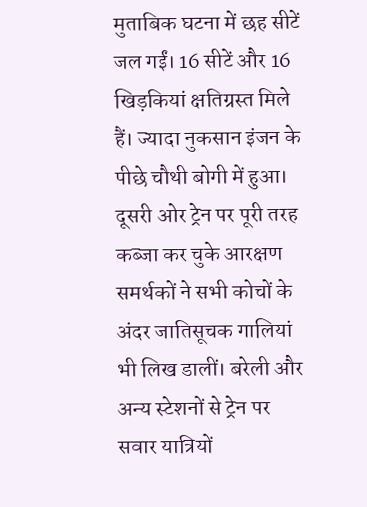मुताबिक घटना में छह सीटें जल गईं। 16 सीटें और 16 खिड़कियां क्षतिग्रस्त मिले हैं। ज्यादा नुकसान इंजन के पीछे चौथी बोगी में हुआ।
दूसरी ओर ट्रेन पर पूरी तरह कब्जा कर चुके आरक्षण समर्थकों ने सभी कोचों के अंदर जातिसूचक गालियां भी लिख डालीं। बरेली और अन्य स्टेशनों से ट्रेन पर सवार यात्रियों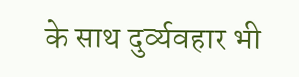के साथ दुर्व्यवहार भी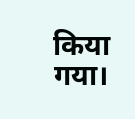किया गया।